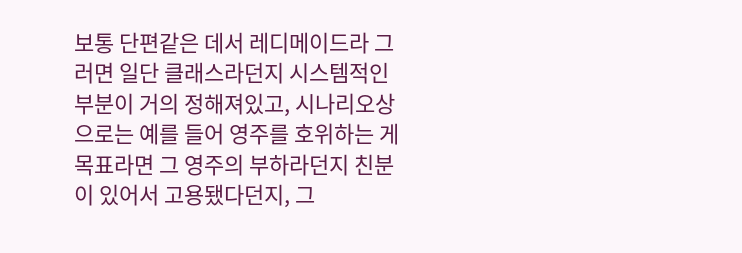보통 단편같은 데서 레디메이드라 그러면 일단 클래스라던지 시스템적인 부분이 거의 정해져있고, 시나리오상으로는 예를 들어 영주를 호위하는 게 목표라면 그 영주의 부하라던지 친분이 있어서 고용됐다던지, 그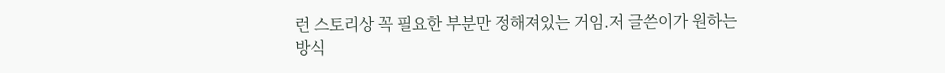런 스토리상 꼭 필요한 부분만 정해져있는 거임.저 글쓴이가 원하는 방식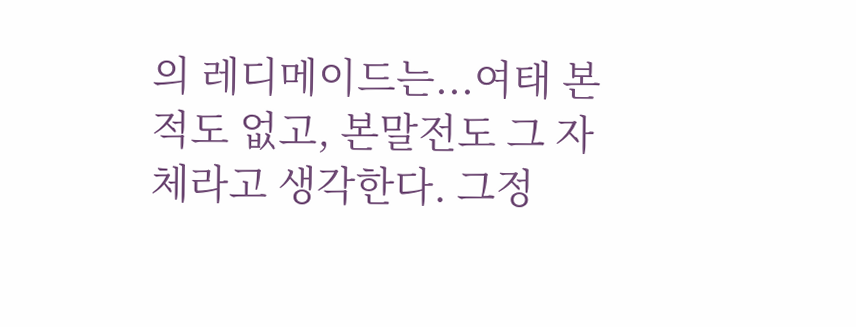의 레디메이드는...여태 본 적도 없고, 본말전도 그 자체라고 생각한다. 그정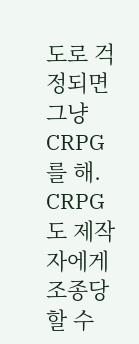도로 걱정되면 그냥 CRPG를 해.
CRPG도 제작자에게 조종당할 수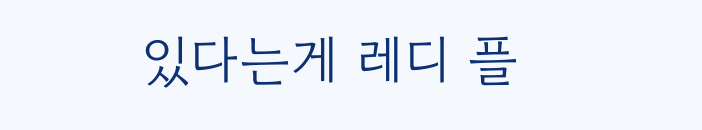있다는게 레디 플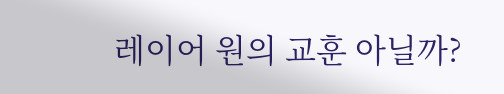레이어 원의 교훈 아닐까?